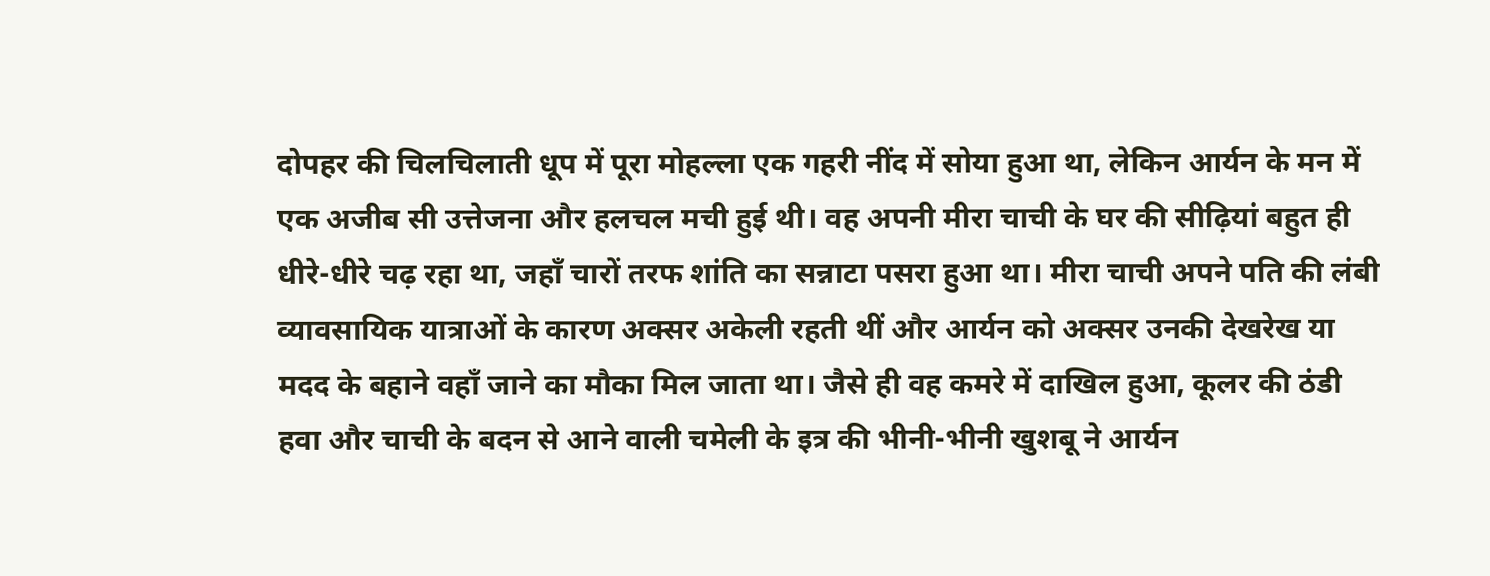दोपहर की चिलचिलाती धूप में पूरा मोहल्ला एक गहरी नींद में सोया हुआ था, लेकिन आर्यन के मन में एक अजीब सी उत्तेजना और हलचल मची हुई थी। वह अपनी मीरा चाची के घर की सीढ़ियां बहुत ही धीरे-धीरे चढ़ रहा था, जहाँ चारों तरफ शांति का सन्नाटा पसरा हुआ था। मीरा चाची अपने पति की लंबी व्यावसायिक यात्राओं के कारण अक्सर अकेली रहती थीं और आर्यन को अक्सर उनकी देखरेख या मदद के बहाने वहाँ जाने का मौका मिल जाता था। जैसे ही वह कमरे में दाखिल हुआ, कूलर की ठंडी हवा और चाची के बदन से आने वाली चमेली के इत्र की भीनी-भीनी खुशबू ने आर्यन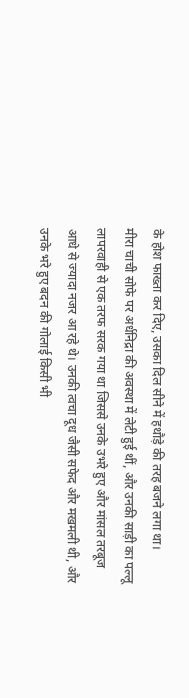के होश फाख्ता कर दिए, उसका दिल सीने में हथौड़े की तरह बजने लगा था।
मीरा चाची सोफे पर अर्धनिद्रा की अवस्था में लेटी हुई थीं, और उनकी साड़ी का पल्लू लापरवाही से एक तरफ सरक गया था जिससे उनके उभरे हुए और मांसल तरबूज आधे से ज्यादा नजर आ रहे थे। उनकी त्वचा दूध जैसी सफेद और मखमली थी, और उनके भरे हुए बदन की गोलाई किसी भी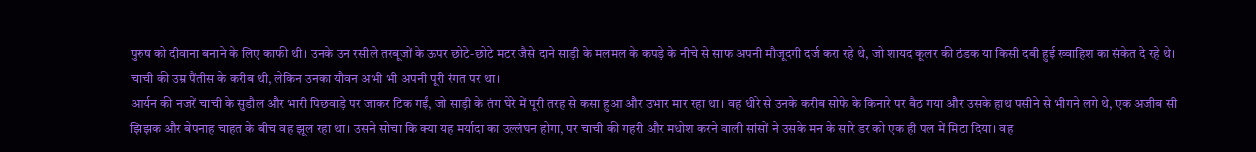पुरुष को दीवाना बनाने के लिए काफी थी। उनके उन रसीले तरबूजों के ऊपर छोटे-छोटे मटर जैसे दाने साड़ी के मलमल के कपड़े के नीचे से साफ अपनी मौजूदगी दर्ज करा रहे थे, जो शायद कूलर की ठंडक या किसी दबी हुई ख्वाहिश का संकेत दे रहे थे। चाची की उम्र पैंतीस के करीब थी, लेकिन उनका यौवन अभी भी अपनी पूरी रंगत पर था।
आर्यन की नजरें चाची के सुडौल और भारी पिछवाड़े पर जाकर टिक गईं, जो साड़ी के तंग घेरे में पूरी तरह से कसा हुआ और उभार मार रहा था। वह धीरे से उनके करीब सोफे के किनारे पर बैठ गया और उसके हाथ पसीने से भीगने लगे थे, एक अजीब सी झिझक और बेपनाह चाहत के बीच वह झूल रहा था। उसने सोचा कि क्या यह मर्यादा का उल्लंघन होगा, पर चाची की गहरी और मधोश करने वाली सांसों ने उसके मन के सारे डर को एक ही पल में मिटा दिया। वह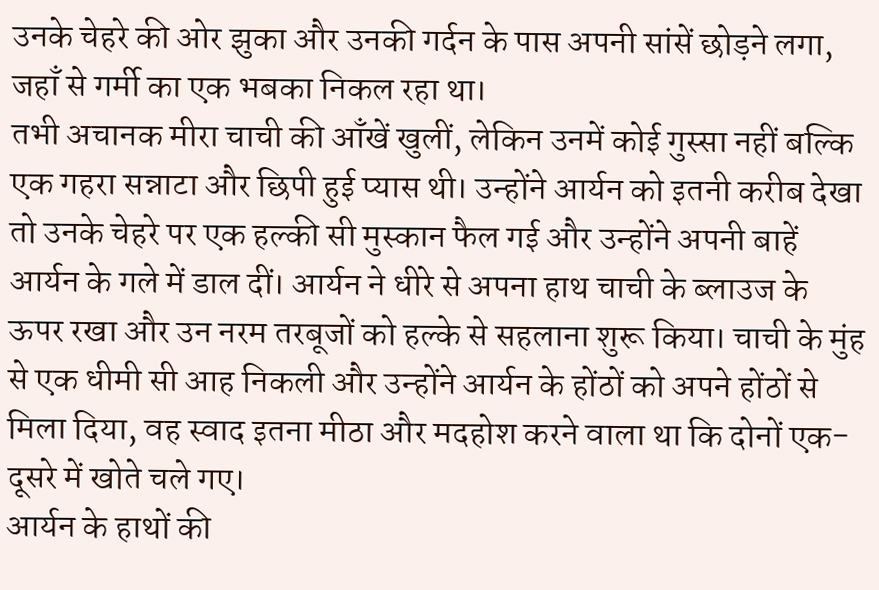उनके चेहरे की ओर झुका और उनकी गर्दन के पास अपनी सांसें छोड़ने लगा, जहाँ से गर्मी का एक भबका निकल रहा था।
तभी अचानक मीरा चाची की आँखें खुलीं, लेकिन उनमें कोई गुस्सा नहीं बल्कि एक गहरा सन्नाटा और छिपी हुई प्यास थी। उन्होंने आर्यन को इतनी करीब देखा तो उनके चेहरे पर एक हल्की सी मुस्कान फैल गई और उन्होंने अपनी बाहें आर्यन के गले में डाल दीं। आर्यन ने धीरे से अपना हाथ चाची के ब्लाउज के ऊपर रखा और उन नरम तरबूजों को हल्के से सहलाना शुरू किया। चाची के मुंह से एक धीमी सी आह निकली और उन्होंने आर्यन के होंठों को अपने होंठों से मिला दिया, वह स्वाद इतना मीठा और मदहोश करने वाला था कि दोनों एक-दूसरे में खोते चले गए।
आर्यन के हाथों की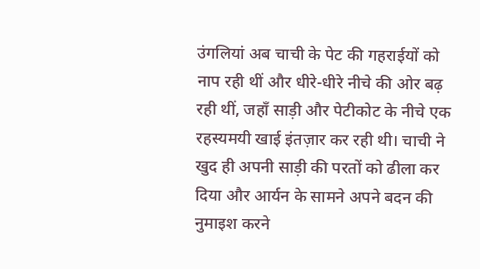उंगलियां अब चाची के पेट की गहराईयों को नाप रही थीं और धीरे-धीरे नीचे की ओर बढ़ रही थीं, जहाँ साड़ी और पेटीकोट के नीचे एक रहस्यमयी खाई इंतज़ार कर रही थी। चाची ने खुद ही अपनी साड़ी की परतों को ढीला कर दिया और आर्यन के सामने अपने बदन की नुमाइश करने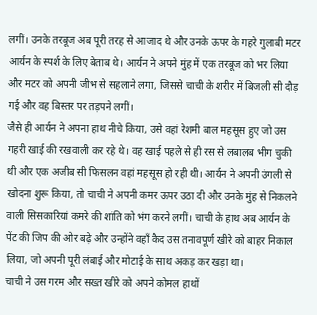लगीं। उनके तरबूज अब पूरी तरह से आजाद थे और उनके ऊपर के गहरे गुलाबी मटर आर्यन के स्पर्श के लिए बेताब थे। आर्यन ने अपने मुंह में एक तरबूज को भर लिया और मटर को अपनी जीभ से सहलाने लगा, जिससे चाची के शरीर में बिजली सी दौड़ गई और वह बिस्तर पर तड़पने लगीं।
जैसे ही आर्यन ने अपना हाथ नीचे किया, उसे वहां रेशमी बाल महसूस हुए जो उस गहरी खाई की रखवाली कर रहे थे। वह खाई पहले से ही रस से लबालब भीग चुकी थी और एक अजीब सी फिसलन वहां महसूस हो रही थी। आर्यन ने अपनी उंगली से खोदना शुरू किया, तो चाची ने अपनी कमर ऊपर उठा दी और उनके मुंह से निकलने वाली सिसकारियां कमरे की शांति को भंग करने लगीं। चाची के हाथ अब आर्यन के पेंट की जिप की ओर बढ़े और उन्होंने वहाँ कैद उस तनावपूर्ण खीरे को बाहर निकाल लिया, जो अपनी पूरी लंबाई और मोटाई के साथ अकड़ कर खड़ा था।
चाची ने उस गरम और सख्त खीरे को अपने कोमल हाथों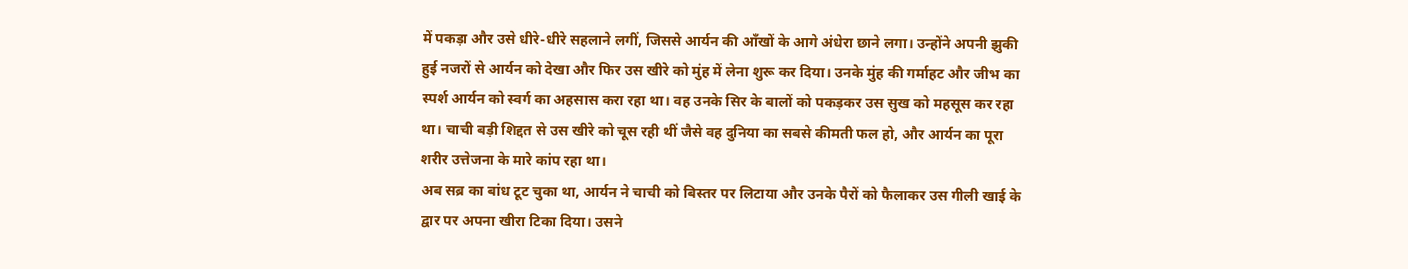में पकड़ा और उसे धीरे-धीरे सहलाने लगीं, जिससे आर्यन की आँखों के आगे अंधेरा छाने लगा। उन्होंने अपनी झुकी हुई नजरों से आर्यन को देखा और फिर उस खीरे को मुंह में लेना शुरू कर दिया। उनके मुंह की गर्माहट और जीभ का स्पर्श आर्यन को स्वर्ग का अहसास करा रहा था। वह उनके सिर के बालों को पकड़कर उस सुख को महसूस कर रहा था। चाची बड़ी शिद्दत से उस खीरे को चूस रही थीं जैसे वह दुनिया का सबसे कीमती फल हो, और आर्यन का पूरा शरीर उत्तेजना के मारे कांप रहा था।
अब सब्र का बांध टूट चुका था, आर्यन ने चाची को बिस्तर पर लिटाया और उनके पैरों को फैलाकर उस गीली खाई के द्वार पर अपना खीरा टिका दिया। उसने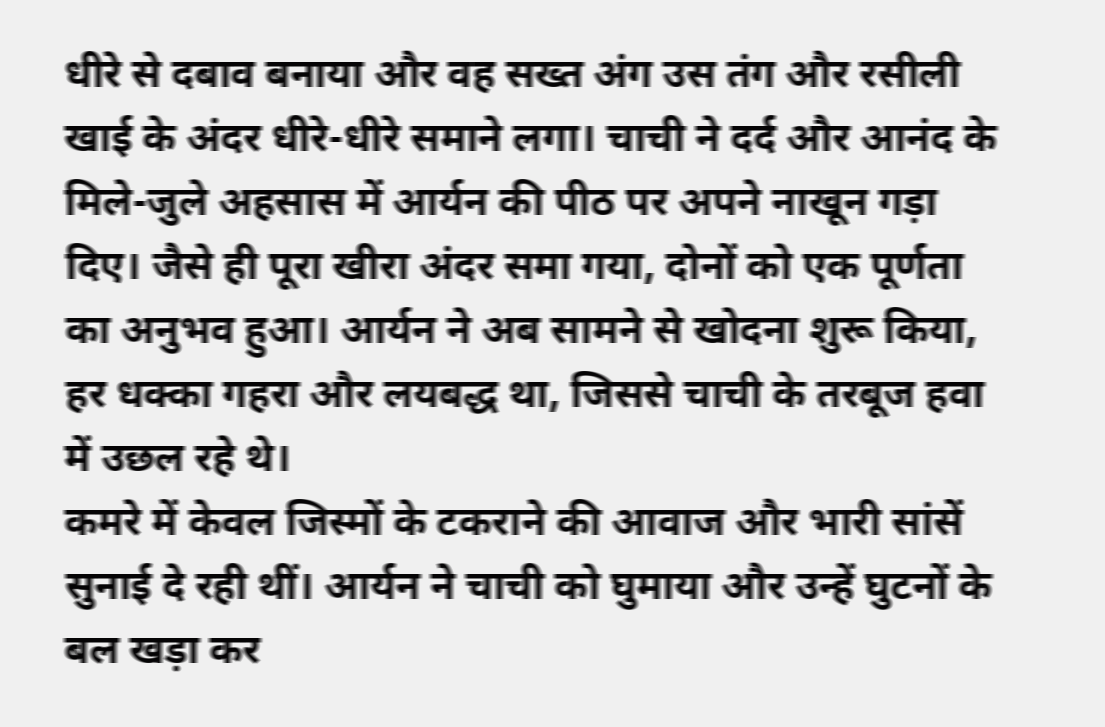धीरे से दबाव बनाया और वह सख्त अंग उस तंग और रसीली खाई के अंदर धीरे-धीरे समाने लगा। चाची ने दर्द और आनंद के मिले-जुले अहसास में आर्यन की पीठ पर अपने नाखून गड़ा दिए। जैसे ही पूरा खीरा अंदर समा गया, दोनों को एक पूर्णता का अनुभव हुआ। आर्यन ने अब सामने से खोदना शुरू किया, हर धक्का गहरा और लयबद्ध था, जिससे चाची के तरबूज हवा में उछल रहे थे।
कमरे में केवल जिस्मों के टकराने की आवाज और भारी सांसें सुनाई दे रही थीं। आर्यन ने चाची को घुमाया और उन्हें घुटनों के बल खड़ा कर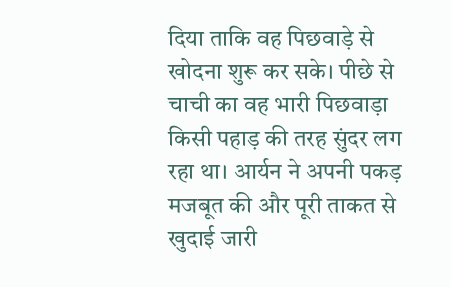दिया ताकि वह पिछवाड़े से खोदना शुरू कर सके। पीछे से चाची का वह भारी पिछवाड़ा किसी पहाड़ की तरह सुंदर लग रहा था। आर्यन ने अपनी पकड़ मजबूत की और पूरी ताकत से खुदाई जारी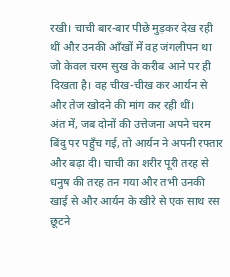रखी। चाची बार-बार पीछे मुड़कर देख रही थीं और उनकी आँखों में वह जंगलीपन था जो केवल चरम सुख के करीब आने पर ही दिखता है। वह चीख-चीख कर आर्यन से और तेज खोदने की मांग कर रही थीं।
अंत में, जब दोनों की उत्तेजना अपने चरम बिंदु पर पहुँच गई, तो आर्यन ने अपनी रफ्तार और बढ़ा दी। चाची का शरीर पूरी तरह से धनुष की तरह तन गया और तभी उनकी खाई से और आर्यन के खीरे से एक साथ रस छूटने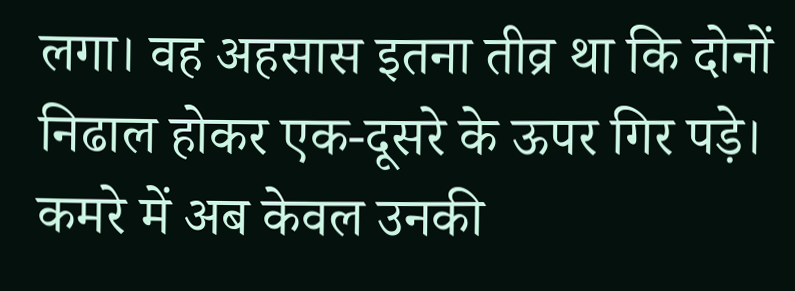लगा। वह अहसास इतना तीव्र था कि दोनों निढाल होकर एक-दूसरे के ऊपर गिर पड़े। कमरे में अब केवल उनकी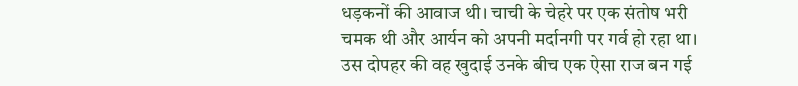धड़कनों की आवाज थी। चाची के चेहरे पर एक संतोष भरी चमक थी और आर्यन को अपनी मर्दानगी पर गर्व हो रहा था। उस दोपहर की वह खुदाई उनके बीच एक ऐसा राज बन गई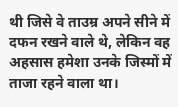थी जिसे वे ताउम्र अपने सीने में दफन रखने वाले थे, लेकिन वह अहसास हमेशा उनके जिस्मों में ताजा रहने वाला था।